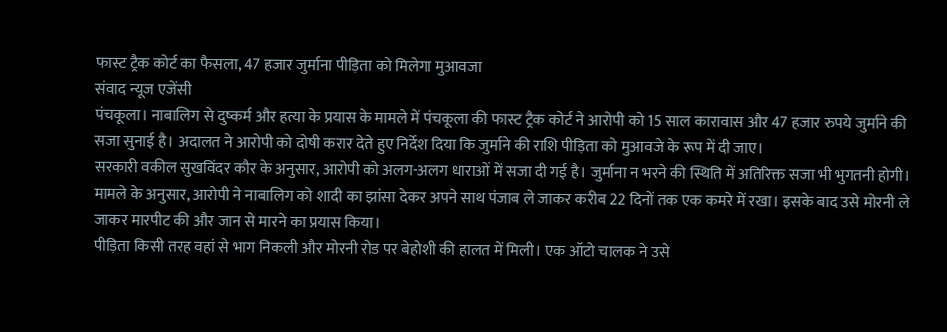फास्ट ट्रैक कोर्ट का फैसला, 47 हजार जुर्माना पीड़िता को मिलेगा मुआवजा
संवाद न्यूज एजेंसी
पंचकूला। नाबालिग से दुष्कर्म और हत्या के प्रयास के मामले में पंचकूला की फास्ट ट्रैक कोर्ट ने आरोपी को 15 साल कारावास और 47 हजार रुपये जुर्माने की सजा सुनाई है। अदालत ने आरोपी को दोषी करार देते हुए निर्देश दिया कि जुर्माने की राशि पीड़िता को मुआवजे के रूप में दी जाए।
सरकारी वकील सुखविंदर कौर के अनुसार, आरोपी को अलग-अलग धाराओं में सजा दी गई है। जुर्माना न भरने की स्थिति में अतिरिक्त सजा भी भुगतनी होगी।
मामले के अनुसार, आरोपी ने नाबालिग को शादी का झांसा देकर अपने साथ पंजाब ले जाकर करीब 22 दिनों तक एक कमरे में रखा। इसके बाद उसे मोरनी ले जाकर मारपीट की और जान से मारने का प्रयास किया।
पीड़िता किसी तरह वहां से भाग निकली और मोरनी रोड पर बेहोशी की हालत में मिली। एक ऑटो चालक ने उसे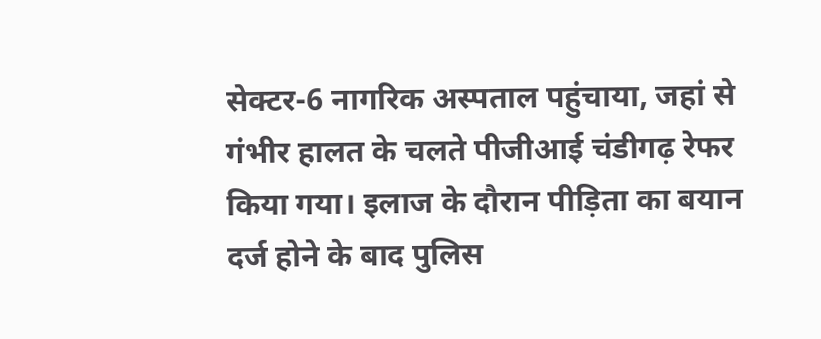सेक्टर-6 नागरिक अस्पताल पहुंचाया, जहां से गंभीर हालत के चलते पीजीआई चंडीगढ़ रेफर किया गया। इलाज के दौरान पीड़िता का बयान दर्ज होने के बाद पुलिस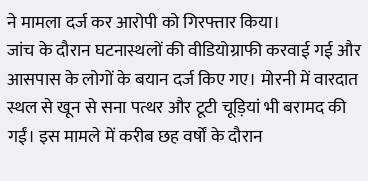ने मामला दर्ज कर आरोपी को गिरफ्तार किया।
जांच के दौरान घटनास्थलों की वीडियोग्राफी करवाई गई और आसपास के लोगों के बयान दर्ज किए गए। मोरनी में वारदात स्थल से खून से सना पत्थर और टूटी चूड़ियां भी बरामद की गईं। इस मामले में करीब छह वर्षों के दौरान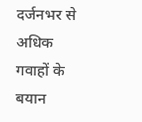दर्जनभर से अधिक गवाहों के बयान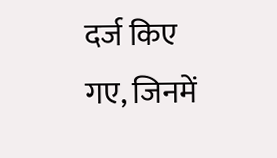दर्ज किए गए, जिनमें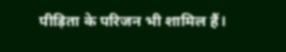पीड़िता के परिजन भी शामिल हैं।